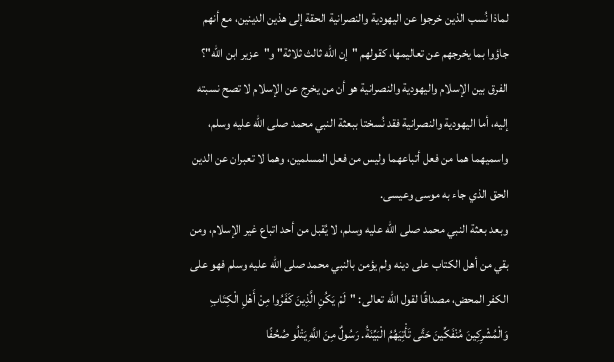لماذا نُسب الذين خرجوا عن اليهودية والنصرانية الحقة إلى هذين الدينين، مع أنهم جاؤوا بما يخرجهم عن تعاليمها، كقولهم "إن الله ثالث ثلاثة" و"عزير ابن الله"؟
الفرق بين الإسلام واليهودية والنصرانية هو أن من يخرج عن الإسلام لا تصح نسبته إليه، أما اليهودية والنصرانية فقد نُسختا ببعثة النبي محمد صلى الله عليه وسلم، واسميهما هما من فعل أتباعهما وليس من فعل المسلمين، وهما لا تعبران عن الدين الحق الذي جاء به موسى وعيسى.
وبعد بعثة النبي محمد صلى الله عليه وسلم، لا يُقبل من أحد اتباع غير الإسلام، ومن بقي من أهل الكتاب على دينه ولم يؤمن بالنبي محمد صلى الله عليه وسلم فهو على الكفر المحض، مصداقًا لقول الله تعالى: "لَمْ يَكُنِ الَّذِينَ كَفَرُوا مِنْ أَهْلِ الْكِتَابِ وَالْمُشْرِكِينَ مُنْفَكِّينَ حَتَّى تَأْتِيَهُمُ الْبَيِّنَةُ. رَسُولٌ مِنَ اللَّهِ يَتْلُو صُحُفًا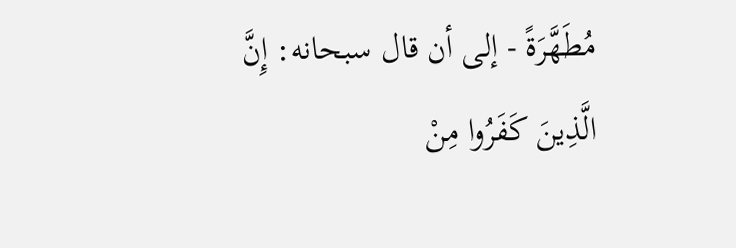مُطَهَّرَةً - إلى أن قال سبحانه: إِنَّ الَّذِينَ كَفَرُوا مِنْ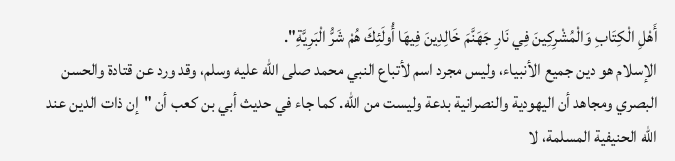أَهْلِ الْكِتَابِ وَالْمُشْرِكِينَ فِي نَارِ جَهَنَّمَ خَالِدِينَ فِيهَا أُولَئِكَ هُمْ شَرُّ الْبَرِيَّةِ".
الإسلام هو دين جميع الأنبياء، وليس مجرد اسم لأتباع النبي محمد صلى الله عليه وسلم، وقد ورد عن قتادة والحسن البصري ومجاهد أن اليهودية والنصرانية بدعة وليست من الله. كما جاء في حديث أبي بن كعب أن "إن ذات الدين عند الله الحنيفية المسلمة، لا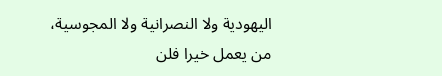اليهودية ولا النصرانية ولا المجوسية، من يعمل خيرا فلن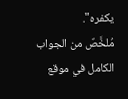يكفره".
مُلخَّصٌ من الجواب الكامل في موقع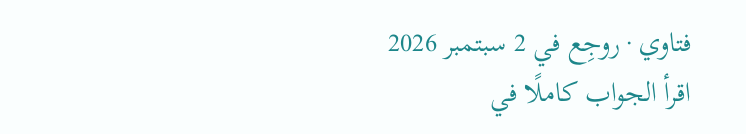فتاوي · روجِع في 2 سبتمبر 2026
اقرأ الجواب كاملًا في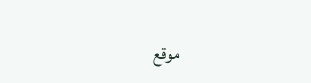موقع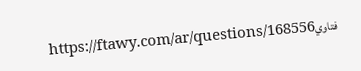فتاويhttps://ftawy.com/ar/questions/168556